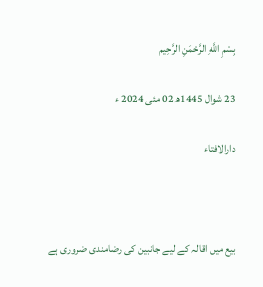بِسْمِ اللَّهِ الرَّحْمَنِ الرَّحِيم

23 شوال 1445ھ 02 مئی 2024 ء

دارالافتاء



بیع میں اقالہ کے لیے جانبین کی رضامندی ضروری ہے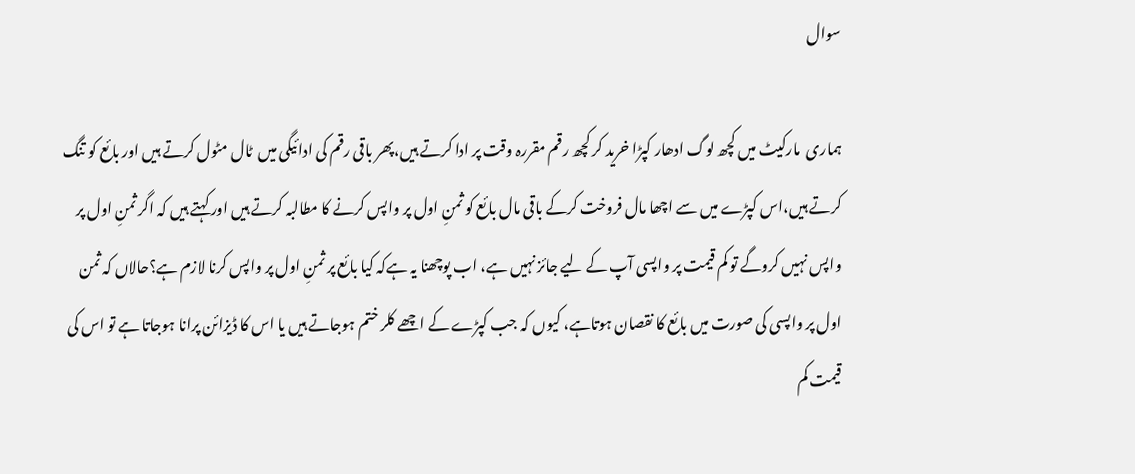سوال

ہماری  مارکیٹ میں کچھ لوگ ادھار کپڑا خرید کر کچھ رقم مقررہ وقت پر ادا کرتے ہیں،پھر باقی رقم کی ادائیگی میں  ٹال مٹول کرتے ہیں اور بائع کو تنگ کرتے ہیں،اس کپڑے میں سے اچھا مال فروخت کرکے باقی مال بائع کو ثمنِ اول پر واپس کرنے کا مطالبہ کرتے ہیں اور کہتے ہیں کہ اگر ثمنِ اول پر واپس نہیں کروگے تو کم قیمت پر واپسی آپ کے لیے جائز نہیں ہے، اب پوچھنا یہ ہےکہ کیا بائع پر ثمنِ اول پر واپس کرنا لازم ہے؟حالاں کہ ثمن اول پر واپسی کی صورت میں بائع کا نقصان ہوتاہے، کیوں کہ جب کپڑے کے اچھے کلر ختم ہوجاتے ہیں یا اس کا ڈیزائن پرانا ہوجاتا ہے تو اس کی قیمت کم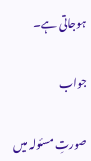ہوجاتی ہے۔

جواب

صورتِ مسئولہ میں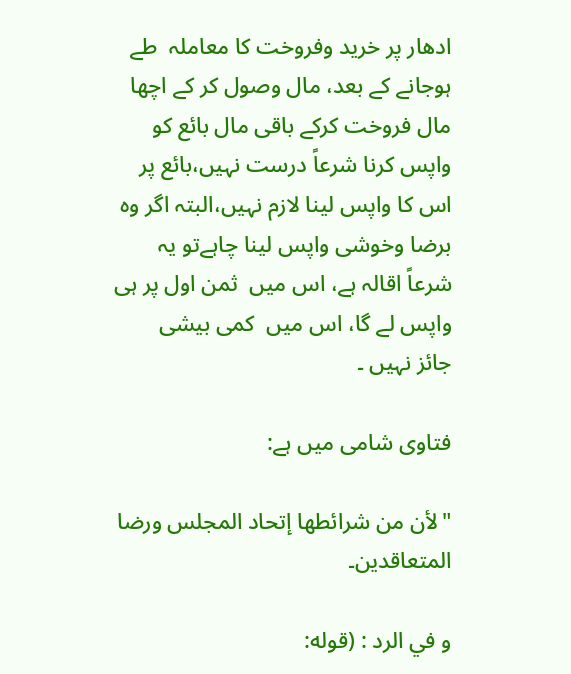ادھار پر خرید وفروخت کا معاملہ  طے  ہوجانے کے بعد، مال وصول کر کے اچھا مال فروخت کرکے باقی مال بائع کو واپس کرنا شرعاً درست نہیں،بائع پر اس کا واپس لینا لازم نہیں،البتہ اگر وہ برضا وخوشی واپس لینا چاہےتو یہ شرعاً اقالہ ہے، اس میں  ثمن اول پر ہی واپس لے گا، اس میں  کمی بیشی   جائز نہیں ۔

فتاوی شامی میں ہے:

"لأن من شرائطها إتحاد المجلس ورضا المتعاقدين۔

و في الرد : (قوله: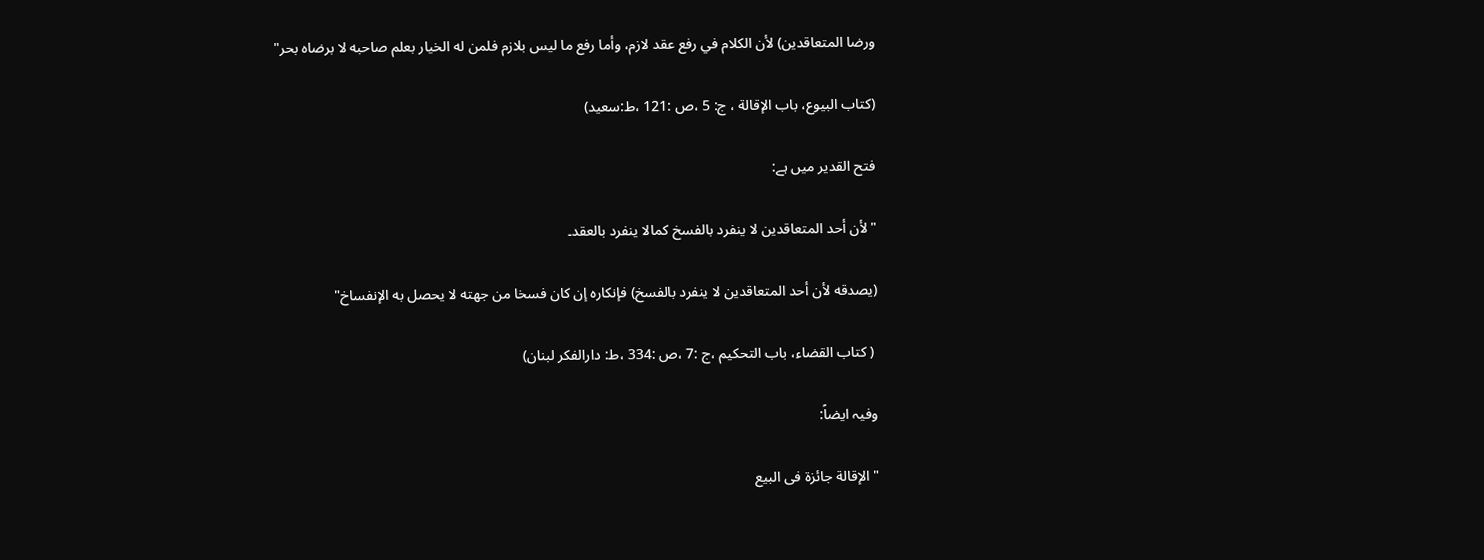ورضا المتعاقدين) لأن الكلام في رفع عقد لازم، وأما رفع ما ليس بلازم فلمن له الخيار بعلم صاحبه لا برضاه بحر"

(کتاب البيوع، باب الإقالة ، ج: 5 ،ص :121 ،ط:سعيد)

فتح القدیر میں ہے:

"لأن أحد المتعاقدین لا ینفرد بالفسخ کمالا ینفرد بالعقد۔

(يصدقه لأن أحد المتعاقدين لا ينفرد ‌بالفسخ) فإنكاره إن كان فسخا من جهته لا يحصل به الإنفساخ"

 ( کتاب القضاء، باب التحکیم ،ج :7 ،ص :334 ،ط: دارالفکر لبنان)

وفیہ ایضاً:

" الإقالة جائزۃ فی البیع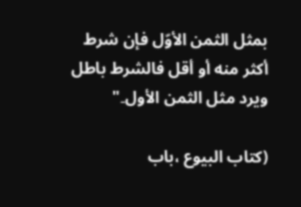بمثل الثمن الأوّل فإن شرط أکثر منه أو أقل فالشرط باطل ویرد مثل الثمن الأول۔"

(کتاب البیوع ،باب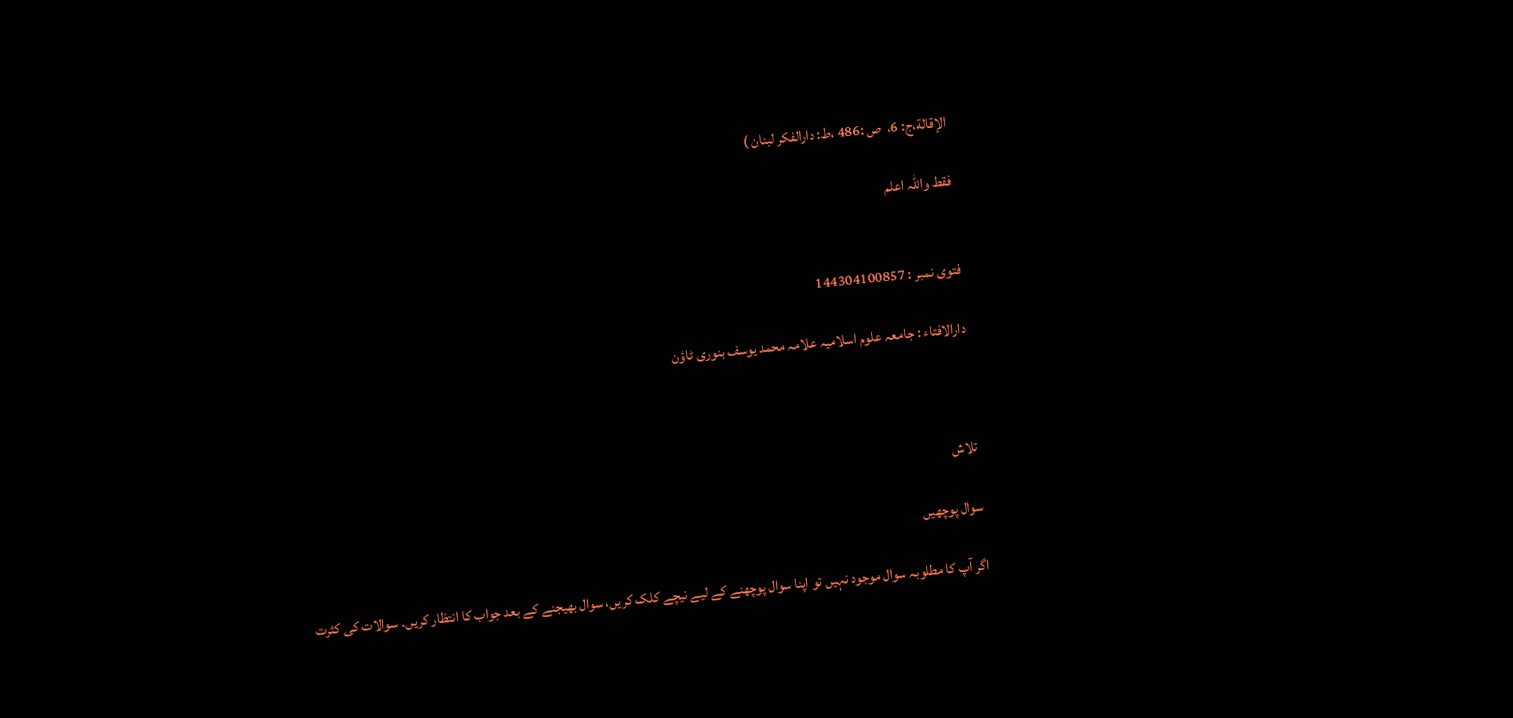الإقالة،ج: 6،  ص :486 ،ط: دارالفکر لبنان )

فقط واللہ اعلم


فتوی نمبر : 144304100857

دارالافتاء : جامعہ علوم اسلامیہ علامہ محمد یوسف بنوری ٹاؤن



تلاش

سوال پوچھیں

اگر آپ کا مطلوبہ سوال موجود نہیں تو اپنا سوال پوچھنے کے لیے نیچے کلک کریں، سوال بھیجنے کے بعد جواب کا انتظار کریں۔ سوالات کی کثرت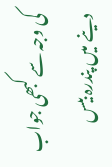کی وجہ سے کبھی جواب دینے میں پندرہ بیس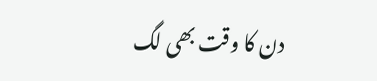دن کا وقت بھی لگ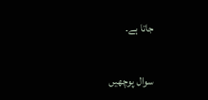جاتا ہے۔

سوال پوچھیں